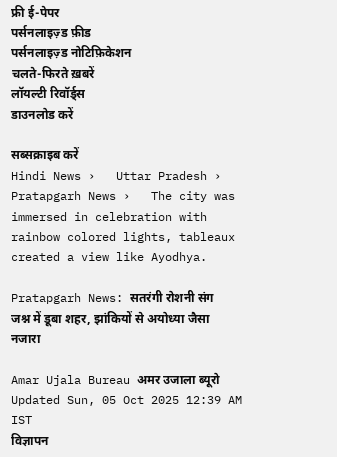फ्री ई-पेपर
पर्सनलाइज़्ड फ़ीड
पर्सनलाइज़्ड नोटिफ़िकेशन
चलते-फिरते ख़बरें
लॉयल्टी रिवॉर्ड्स
डाउनलोड करें

सब्सक्राइब करें
Hindi News ›   Uttar Pradesh ›   Pratapgarh News ›   The city was immersed in celebration with rainbow colored lights, tableaux created a view like Ayodhya.

Pratapgarh News: सतरंगी रोशनी संग जश्न में डूबा शहर, झांकियों से अयोध्या जैसा नजारा

Amar Ujala Bureau अमर उजाला ब्यूरो
Updated Sun, 05 Oct 2025 12:39 AM IST
विज्ञापन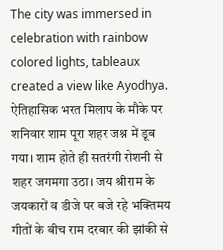The city was immersed in celebration with rainbow colored lights, tableaux created a view like Ayodhya.
ऐतिहासिक भरत मिलाप के मौके पर शनिवार शाम पूरा शहर जश्न में डूब गया। शाम होते ही सतरंगी रोशनी से शहर जगमगा उठा। जय श्रीराम के जयकारों व डीजे पर बजे रहे भक्तिमय गीतों के बीच राम दरबार की झांकी से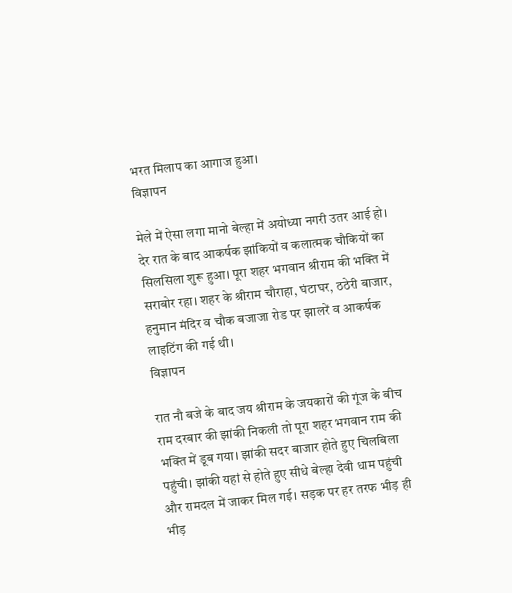भरत मिलाप का आगाज हुआ।
विज्ञापन

मेले में ऐसा लगा मानो बेल्हा में अयोध्या नगरी उतर आई हो। देर रात के बाद आकर्षक झांकियों व कलात्मक चौकियों का सिलसिला शुरू हुआ। पूरा शहर भगवान श्रीराम की भक्ति में सराबोर रहा। शहर के श्रीराम चौराहा, घंटाघर, ठठेरी बाजार, हनुमान मंदिर व चौक बजाजा रोड पर झालरें व आकर्षक लाइटिंग की गई थी।
विज्ञापन

रात नौ बजे के बाद जय श्रीराम के जयकारों की गूंज के बीच राम दरबार की झांकी निकली तो पूरा शहर भगवान राम की भक्ति में डूब गया। झांकी सदर बाजार होते हुए चिलबिला पहुंची। झांकी यहां से होते हुए सीधे बेल्हा देवी धाम पहुंची और रामदल में जाकर मिल गई। सड़क पर हर तरफ भीड़ ही भीड़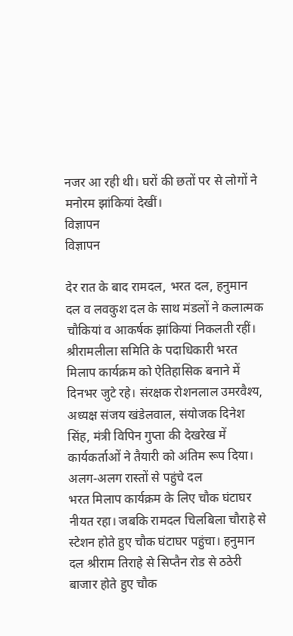नजर आ रही थी। घरों की छतों पर से लोगों ने मनोरम झांकियां देखीं।
विज्ञापन
विज्ञापन

देर रात के बाद रामदल, भरत दल, हनुमान दल व लवकुश दल के साथ मंडलों ने कलात्मक चौकियां व आकर्षक झांकियां निकलती रहीं। श्रीरामलीला समिति के पदाधिकारी भरत मिलाप कार्यक्रम को ऐतिहासिक बनाने में दिनभर जुटे रहे। संरक्षक रोशनलाल उमरवैश्य, अध्यक्ष संजय खंडेलवाल, संयोजक दिनेश सिंह, मंत्री विपिन गुप्ता की देखरेख में कार्यकर्ताओं ने तैयारी को अंतिम रूप दिया।
अलग-अलग रास्तों से पहुंचे दल
भरत मिलाप कार्यक्रम के लिए चौक घंटाघर नीयत रहा। जबकि रामदल चिलबिला चौराहे से स्टेशन होते हुए चौक घंटाघर पहुंचा। हनुमान दल श्रीराम तिराहे से सिप्तैन रोड से ठठेरी बाजार होते हुए चौक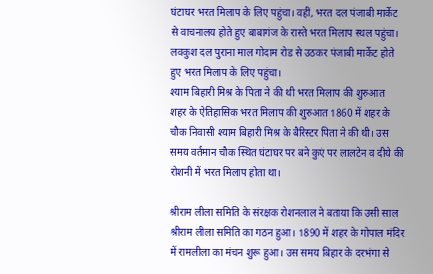घंटाघर भरत मिलाप के लिए पहुंचा। वहीं, भरत दल पंजाबी मार्केट से वाचनालय होते हुए बाबागंज के रास्ते भरत मिलाप स्थल पहुंचा। लवकुश दल पुराना माल गोदाम रोड से उठकर पंजाबी मार्केट होते हुए भरत मिलाप के लिए पहुंचा।
श्याम बिहारी मिश्र के पिता ने की थी भरत मिलाप की शुरुआत
शहर के ऐतिहासिक भरत मिलाप की शुरुआत 1860 में शहर के चौक निवासी श्याम बिहारी मिश्र के बैरिस्टर पिता ने की थी। उस समय वर्तमान चौक स्थित घंटाघर पर बने कुएं पर लालटेन व दीये की रोशनी में भरत मिलाप होता था।

श्रीराम लीला समिति के संरक्षक रोशनलाल ने बताया कि उसी साल श्रीराम लीला समिति का गठन हुआ। 1890 में शहर के गोपाल मंदिर में रामलीला का मंचन शुरू हुआ। उस समय बिहार के दरभंगा से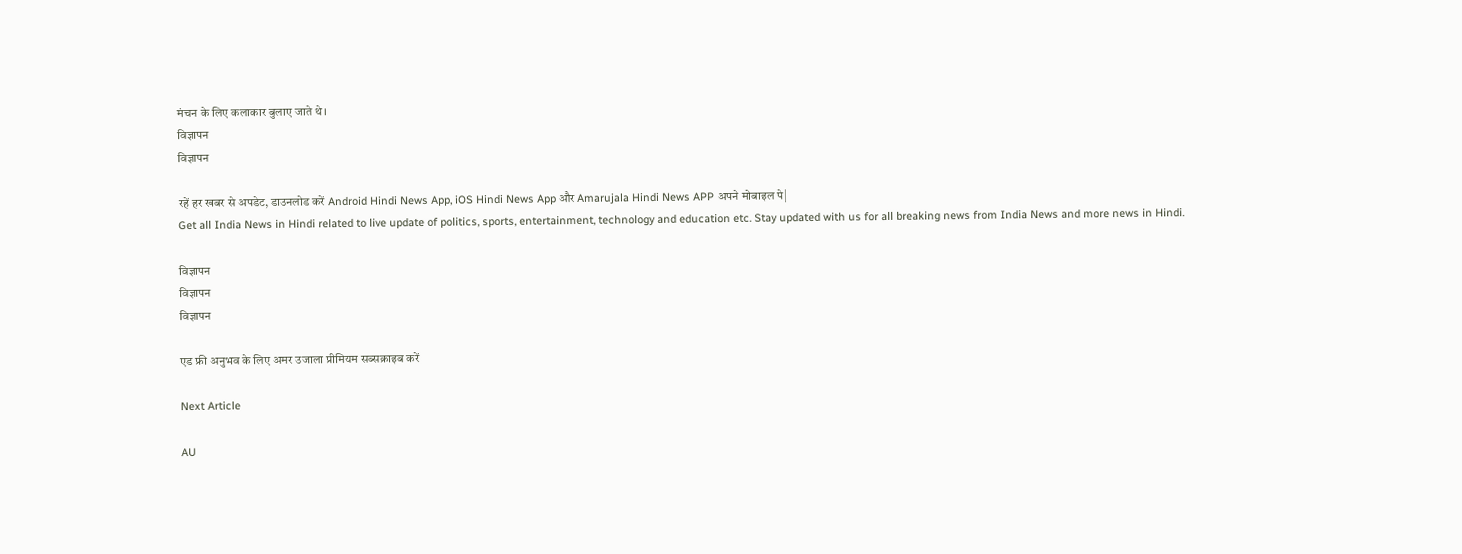मंचन के लिए कलाकार बुलाए जाते थे।
विज्ञापन
विज्ञापन

रहें हर खबर से अपडेट, डाउनलोड करें Android Hindi News App, iOS Hindi News App और Amarujala Hindi News APP अपने मोबाइल पे|
Get all India News in Hindi related to live update of politics, sports, entertainment, technology and education etc. Stay updated with us for all breaking news from India News and more news in Hindi.

विज्ञापन
विज्ञापन
विज्ञापन

एड फ्री अनुभव के लिए अमर उजाला प्रीमियम सब्सक्राइब करें

Next Article

AU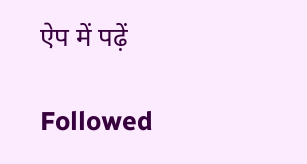ऐप में पढ़ें

Followed